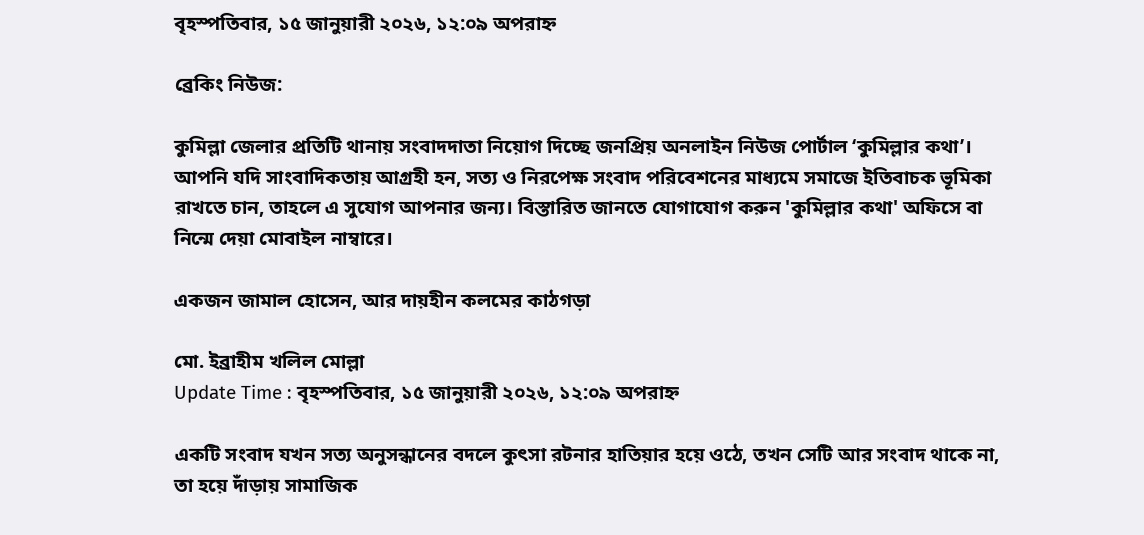বৃহস্পতিবার, ১৫ জানুয়ারী ২০২৬, ১২:০৯ অপরাহ্ন

ব্রেকিং নিউজ:

কুমিল্লা জেলার প্রতিটি থানায় সংবাদদাতা নিয়োগ দিচ্ছে জনপ্রিয় অনলাইন নিউজ পোর্টাল ‘কুমিল্লার কথা’। আপনি যদি সাংবাদিকতায় আগ্রহী হন, সত্য ও নিরপেক্ষ সংবাদ পরিবেশনের মাধ্যমে সমাজে ইতিবাচক ভূমিকা রাখতে চান, তাহলে এ সুযোগ আপনার জন্য। বিস্তারিত জানতে যোগাযোগ করুন 'কুমিল্লার কথা' অফিসে বা নিন্মে দেয়া মোবাইল নাম্বারে।

একজন জামাল হোসেন, আর দায়হীন কলমের কাঠগড়া

মো. ইব্রাহীম খলিল মোল্লা
Update Time : বৃহস্পতিবার, ১৫ জানুয়ারী ২০২৬, ১২:০৯ অপরাহ্ন

একটি সংবাদ যখন সত্য অনুসন্ধানের বদলে কুৎসা রটনার হাতিয়ার হয়ে ওঠে, তখন সেটি আর সংবাদ থাকে না, তা হয়ে দাঁড়ায় সামাজিক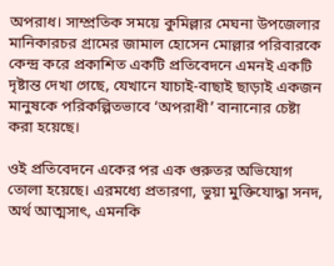অপরাধ। সাম্প্রতিক সময়ে কুমিল্লার মেঘনা উপজেলার মানিকারচর গ্রামের জামাল হোসেন মোল্লার পরিবারকে কেন্দ্র করে প্রকাশিত একটি প্রতিবেদনে এমনই একটি দৃষ্টান্ত দেখা গেছে, যেখানে যাচাই-বাছাই ছাড়াই একজন মানুষকে পরিকল্পিতভাবে ‘অপরাধী’ বানানোর চেষ্টা করা হয়েছে।

ওই প্রতিবেদনে একের পর এক গুরুতর অভিযোগ তোলা হয়েছে। এরমধ্যে প্রতারণা, ভুয়া মুক্তিযোদ্ধা সনদ, অর্থ আত্মসাৎ, এমনকি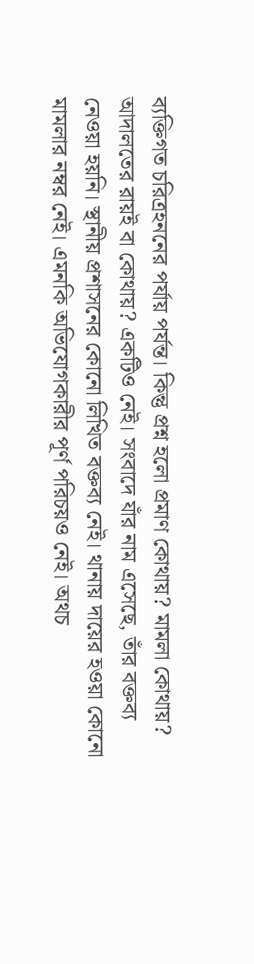ব্যক্তিগত চরিত্রহননের পর্যায় পর্যন্ত। কিন্তু প্রশ্ন হলো প্রমাণ কোথায়? মামলা কোথায়? আদালতের রায়ই বা কোথায়? একটিও নেই। সংবাদে যাঁর নাম এসেছে, তাঁর বক্তব্য নেওয়া হয়নি। স্থানীয় প্রশাসনের কোনো লিখিত বক্তব্য নেই। থানায় দায়ের হওয়া কোনো মামলার নম্বর নেই। এমনকি অভিযোগকারীর পূর্ণ পরিচয়ও নেই। অথচ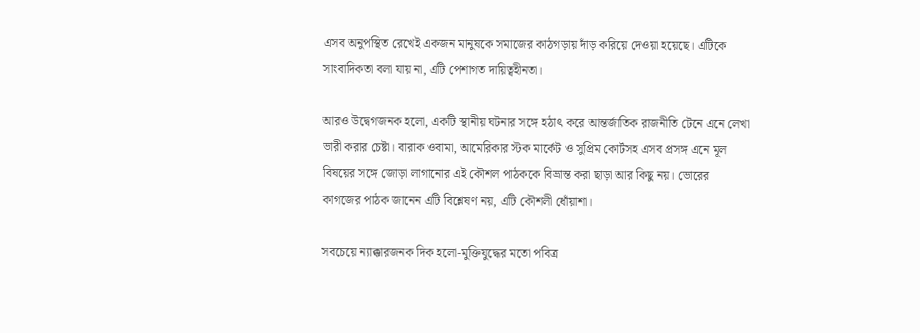এসব অনুপস্থিত রেখেই একজন মানুষকে সমাজের কাঠগড়ায় দাঁড় করিয়ে দেওয়া হয়েছে। এটিকে সাংবাদিকতা বলা যায় না, এটি পেশাগত দায়িত্বহীনতা।

আরও উদ্বেগজনক হলো, একটি স্থানীয় ঘটনার সঙ্গে হঠাৎ করে আন্তর্জাতিক রাজনীতি টেনে এনে লেখা ভারী করার চেষ্টা। বারাক ওবামা, আমেরিকার স্টক মার্কেট ও সুপ্রিম কোর্টসহ এসব প্রসঙ্গ এনে মূল বিষয়ের সঙ্গে জোড়া লাগানোর এই কৌশল পাঠককে বিভ্রান্ত করা ছাড়া আর কিছু নয়। ভোরের কাগজের পাঠক জানেন এটি বিশ্লেষণ নয়, এটি কৌশলী ধোঁয়াশা।

সবচেয়ে ন্যাক্কারজনক দিক হলো-মুক্তিযুদ্ধের মতো পবিত্র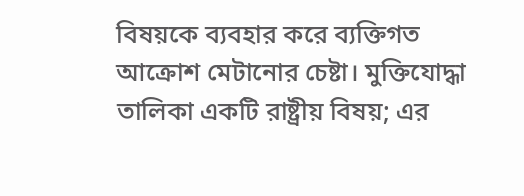বিষয়কে ব্যবহার করে ব্যক্তিগত আক্রোশ মেটানোর চেষ্টা। মুক্তিযোদ্ধা তালিকা একটি রাষ্ট্রীয় বিষয়; এর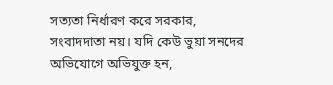সত্যতা নির্ধারণ করে সরকার, সংবাদদাতা নয়। যদি কেউ ভুয়া সনদের অভিযোগে অভিযুক্ত হন,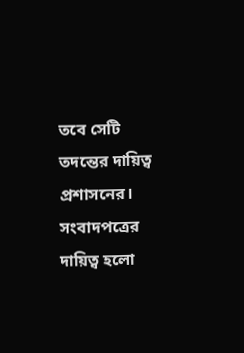তবে সেটি তদন্তের দায়িত্ব প্রশাসনের। সংবাদপত্রের দায়িত্ব হলো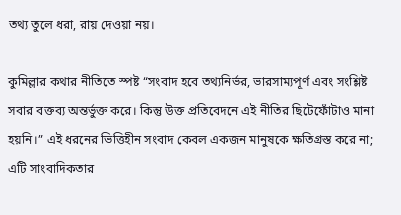তথ্য তুলে ধরা, রায় দেওয়া নয়।

কুমিল্লার কথার নীতিতে স্পষ্ট “সংবাদ হবে তথ্যনির্ভর, ভারসাম্যপূর্ণ এবং সংশ্লিষ্ট সবার বক্তব্য অন্তর্ভুক্ত করে। কিন্তু উক্ত প্রতিবেদনে এই নীতির ছিটেফোঁটাও মানা হয়নি।” এই ধরনের ভিত্তিহীন সংবাদ কেবল একজন মানুষকে ক্ষতিগ্রস্ত করে না; এটি সাংবাদিকতার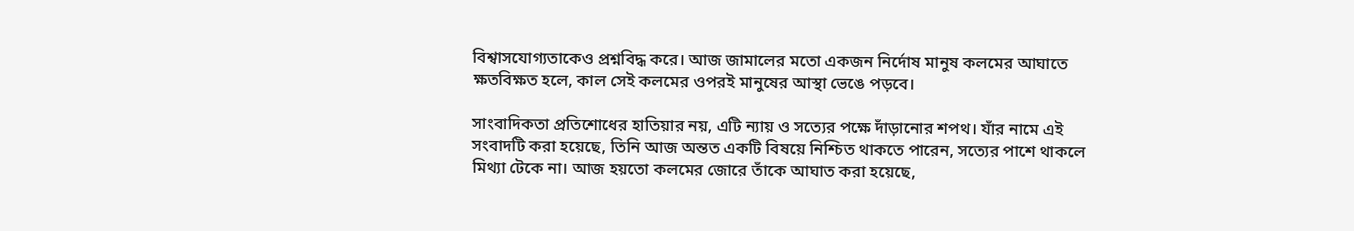বিশ্বাসযোগ্যতাকেও প্রশ্নবিদ্ধ করে। আজ জামালের মতো একজন নির্দোষ মানুষ কলমের আঘাতে ক্ষতবিক্ষত হলে, কাল সেই কলমের ওপরই মানুষের আস্থা ভেঙে পড়বে।

সাংবাদিকতা প্রতিশোধের হাতিয়ার নয়, এটি ন্যায় ও সত্যের পক্ষে দাঁড়ানোর শপথ। যাঁর নামে এই সংবাদটি করা হয়েছে, তিনি আজ অন্তত একটি বিষয়ে নিশ্চিত থাকতে পারেন, সত্যের পাশে থাকলে মিথ্যা টেকে না। আজ হয়তো কলমের জোরে তাঁকে আঘাত করা হয়েছে,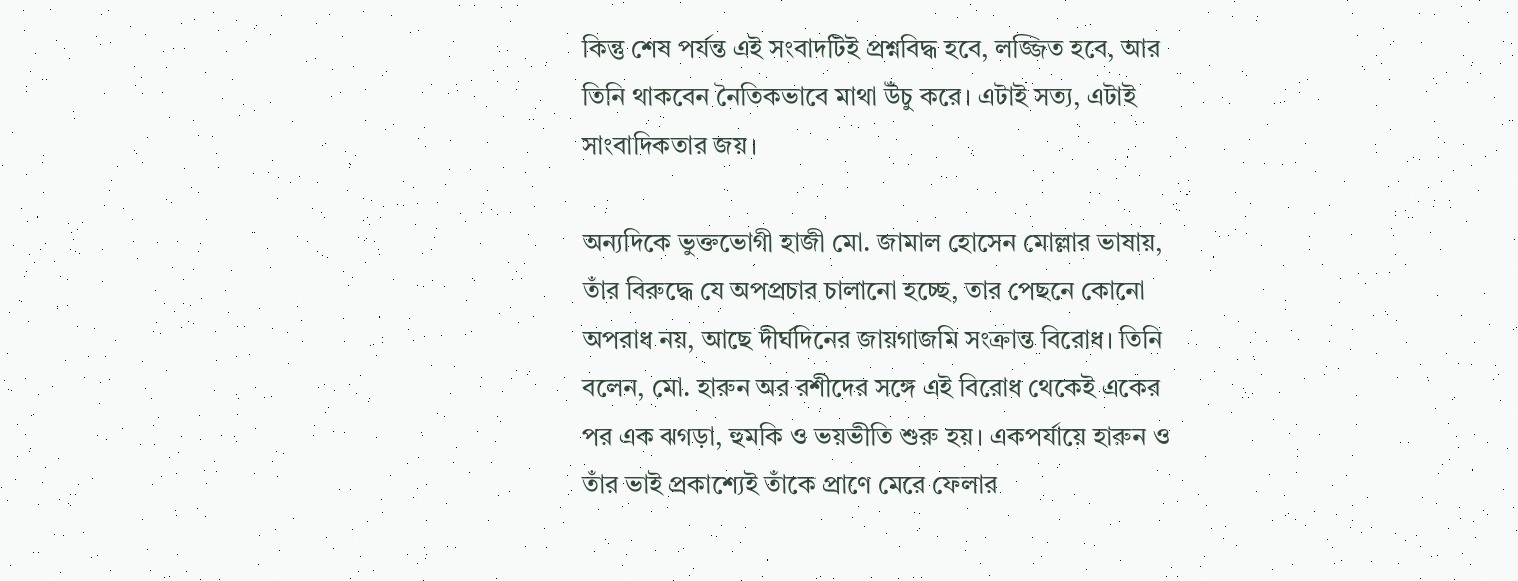কিন্তু শেষ পর্যন্ত এই সংবাদটিই প্রশ্নবিদ্ধ হবে, লজ্জিত হবে, আর তিনি থাকবেন নৈতিকভাবে মাথা উঁচু করে। এটাই সত্য, এটাই সাংবাদিকতার জয়।

অন্যদিকে ভুক্তভোগী হাজী মো. জামাল হোসেন মোল্লার ভাষায়, তাঁর বিরুদ্ধে যে অপপ্রচার চালানো হচ্ছে, তার পেছনে কোনো অপরাধ নয়, আছে দীর্ঘদিনের জায়গাজমি সংক্রান্ত বিরোধ। তিনি বলেন, মো. হারুন অর রশীদের সঙ্গে এই বিরোধ থেকেই একের পর এক ঝগড়া, হুমকি ও ভয়ভীতি শুরু হয়। একপর্যায়ে হারুন ও তাঁর ভাই প্রকাশ্যেই তাঁকে প্রাণে মেরে ফেলার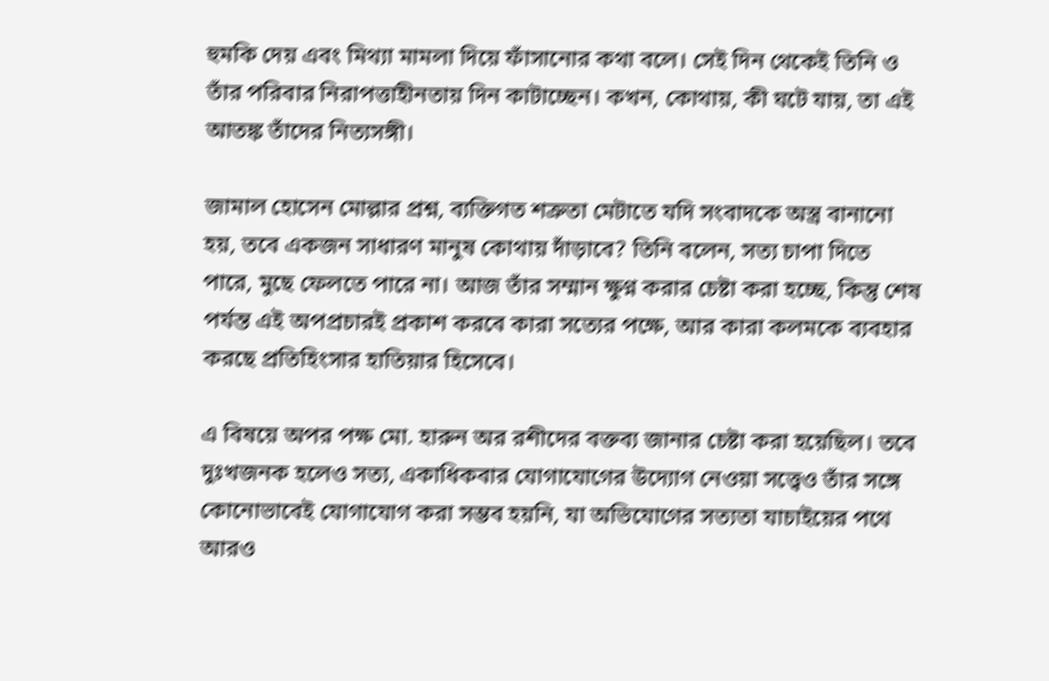হুমকি দেয় এবং মিথ্যা মামলা দিয়ে ফাঁসানোর কথা বলে। সেই দিন থেকেই তিনি ও তাঁর পরিবার নিরাপত্তাহীনতায় দিন কাটাচ্ছেন। কখন, কোথায়, কী ঘটে যায়, তা এই আতঙ্ক তাঁদের নিত্যসঙ্গী।

জামাল হোসেন মোল্লার প্রশ্ন, ব্যক্তিগত শত্রুতা মেটাতে যদি সংবাদকে অস্ত্র বানানো হয়, তবে একজন সাধারণ মানুষ কোথায় দাঁড়াবে? তিনি বলেন, সত্য চাপা দিতে পারে, মুছে ফেলতে পারে না। আজ তাঁর সম্মান ক্ষুণ্ন করার চেষ্টা করা হচ্ছে, কিন্তু শেষ পর্যন্ত এই অপপ্রচারই প্রকাশ করবে কারা সত্যের পক্ষে, আর কারা কলমকে ব্যবহার করছে প্রতিহিংসার হাতিয়ার হিসেবে।

এ বিষয়ে অপর পক্ষ মো. হারুন অর রশীদের বক্তব্য জানার চেষ্টা করা হয়েছিল। তবে দুঃখজনক হলেও সত্য, একাধিকবার যোগাযোগের উদ্যোগ নেওয়া সত্ত্বেও তাঁর সঙ্গে কোনোভাবেই যোগাযোগ করা সম্ভব হয়নি, যা অভিযোগের সত্যতা যাচাইয়ের পথে আরও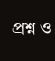প্রশ্ন ও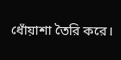ধোঁয়াশা তৈরি করে।